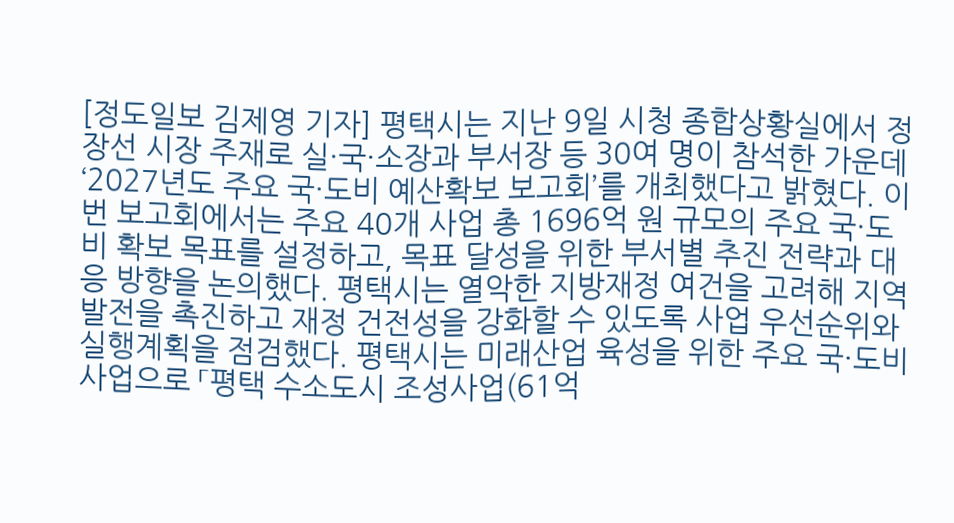[정도일보 김제영 기자] 평택시는 지난 9일 시청 종합상황실에서 정장선 시장 주재로 실·국·소장과 부서장 등 30여 명이 참석한 가운데 ‘2027년도 주요 국·도비 예산확보 보고회’를 개최했다고 밝혔다. 이번 보고회에서는 주요 40개 사업 총 1696억 원 규모의 주요 국·도비 확보 목표를 설정하고, 목표 달성을 위한 부서별 추진 전략과 대응 방향을 논의했다. 평택시는 열악한 지방재정 여건을 고려해 지역발전을 촉진하고 재정 건전성을 강화할 수 있도록 사업 우선순위와 실행계획을 점검했다. 평택시는 미래산업 육성을 위한 주요 국·도비 사업으로 「평택 수소도시 조성사업(61억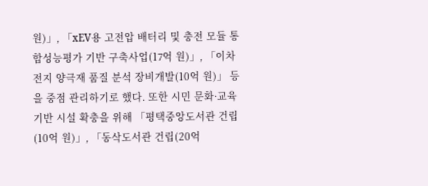원)」, 「xEV용 고전압 배터리 및 충전 모듈 통합성능평가 기반 구축사업(17억 원)」, 「이차전지 양극재 품질 분석 장비개발(10억 원)」 등을 중점 관리하기로 했다. 또한 시민 문화·교육 기반 시설 확충을 위해 「평택중앙도서관 건립(10억 원)」, 「동삭도서관 건립(20억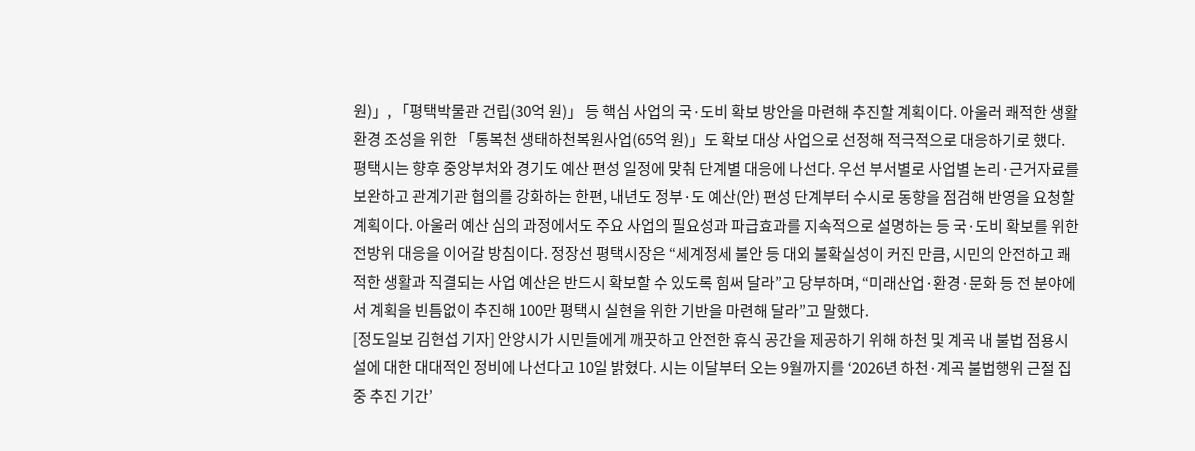원)」, 「평택박물관 건립(30억 원)」 등 핵심 사업의 국·도비 확보 방안을 마련해 추진할 계획이다. 아울러 쾌적한 생활환경 조성을 위한 「통복천 생태하천복원사업(65억 원)」도 확보 대상 사업으로 선정해 적극적으로 대응하기로 했다. 평택시는 향후 중앙부처와 경기도 예산 편성 일정에 맞춰 단계별 대응에 나선다. 우선 부서별로 사업별 논리·근거자료를 보완하고 관계기관 협의를 강화하는 한편, 내년도 정부·도 예산(안) 편성 단계부터 수시로 동향을 점검해 반영을 요청할 계획이다. 아울러 예산 심의 과정에서도 주요 사업의 필요성과 파급효과를 지속적으로 설명하는 등 국·도비 확보를 위한 전방위 대응을 이어갈 방침이다. 정장선 평택시장은 “세계정세 불안 등 대외 불확실성이 커진 만큼, 시민의 안전하고 쾌적한 생활과 직결되는 사업 예산은 반드시 확보할 수 있도록 힘써 달라”고 당부하며, “미래산업·환경·문화 등 전 분야에서 계획을 빈틈없이 추진해 100만 평택시 실현을 위한 기반을 마련해 달라”고 말했다.
[정도일보 김현섭 기자] 안양시가 시민들에게 깨끗하고 안전한 휴식 공간을 제공하기 위해 하천 및 계곡 내 불법 점용시설에 대한 대대적인 정비에 나선다고 10일 밝혔다. 시는 이달부터 오는 9월까지를 ‘2026년 하천·계곡 불법행위 근절 집중 추진 기간’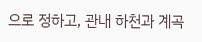으로 정하고, 관내 하천과 계곡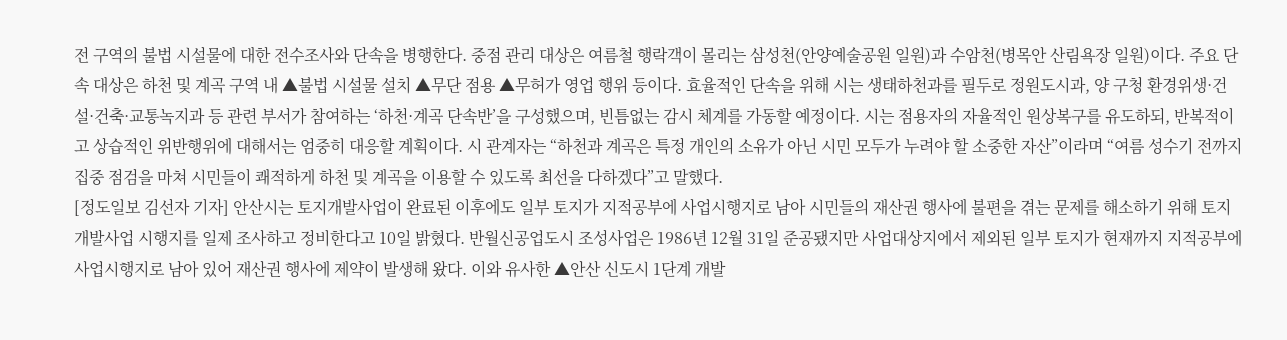전 구역의 불법 시설물에 대한 전수조사와 단속을 병행한다. 중점 관리 대상은 여름철 행락객이 몰리는 삼성천(안양예술공원 일원)과 수암천(병목안 산림욕장 일원)이다. 주요 단속 대상은 하천 및 계곡 구역 내 ▲불법 시설물 설치 ▲무단 점용 ▲무허가 영업 행위 등이다. 효율적인 단속을 위해 시는 생태하천과를 필두로 정원도시과, 양 구청 환경위생·건설·건축·교통녹지과 등 관련 부서가 참여하는 ‘하천·계곡 단속반’을 구성했으며, 빈틈없는 감시 체계를 가동할 예정이다. 시는 점용자의 자율적인 원상복구를 유도하되, 반복적이고 상습적인 위반행위에 대해서는 엄중히 대응할 계획이다. 시 관계자는 “하천과 계곡은 특정 개인의 소유가 아닌 시민 모두가 누려야 할 소중한 자산”이라며 “여름 성수기 전까지 집중 점검을 마쳐 시민들이 쾌적하게 하천 및 계곡을 이용할 수 있도록 최선을 다하겠다”고 말했다.
[정도일보 김선자 기자] 안산시는 토지개발사업이 완료된 이후에도 일부 토지가 지적공부에 사업시행지로 남아 시민들의 재산권 행사에 불편을 겪는 문제를 해소하기 위해 토지개발사업 시행지를 일제 조사하고 정비한다고 10일 밝혔다. 반월신공업도시 조성사업은 1986년 12월 31일 준공됐지만 사업대상지에서 제외된 일부 토지가 현재까지 지적공부에 사업시행지로 남아 있어 재산권 행사에 제약이 발생해 왔다. 이와 유사한 ▲안산 신도시 1단계 개발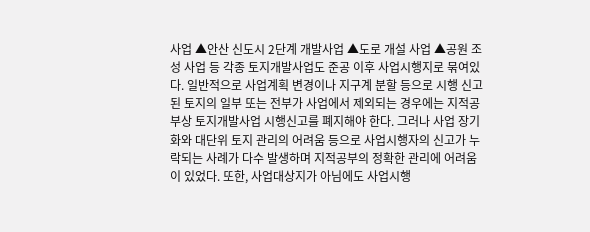사업 ▲안산 신도시 2단계 개발사업 ▲도로 개설 사업 ▲공원 조성 사업 등 각종 토지개발사업도 준공 이후 사업시행지로 묶여있다. 일반적으로 사업계획 변경이나 지구계 분할 등으로 시행 신고된 토지의 일부 또는 전부가 사업에서 제외되는 경우에는 지적공부상 토지개발사업 시행신고를 폐지해야 한다. 그러나 사업 장기화와 대단위 토지 관리의 어려움 등으로 사업시행자의 신고가 누락되는 사례가 다수 발생하며 지적공부의 정확한 관리에 어려움이 있었다. 또한, 사업대상지가 아님에도 사업시행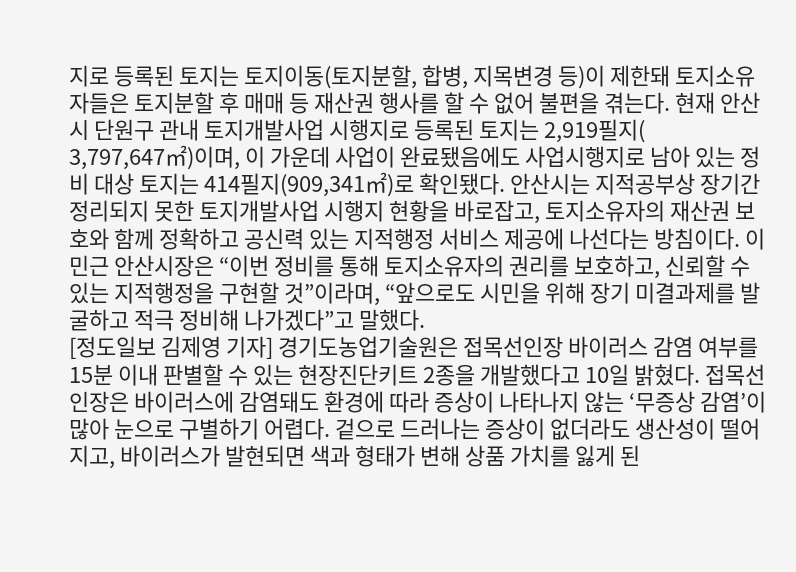지로 등록된 토지는 토지이동(토지분할, 합병, 지목변경 등)이 제한돼 토지소유자들은 토지분할 후 매매 등 재산권 행사를 할 수 없어 불편을 겪는다. 현재 안산시 단원구 관내 토지개발사업 시행지로 등록된 토지는 2,919필지( 3,797,647㎡)이며, 이 가운데 사업이 완료됐음에도 사업시행지로 남아 있는 정비 대상 토지는 414필지(909,341㎡)로 확인됐다. 안산시는 지적공부상 장기간 정리되지 못한 토지개발사업 시행지 현황을 바로잡고, 토지소유자의 재산권 보호와 함께 정확하고 공신력 있는 지적행정 서비스 제공에 나선다는 방침이다. 이민근 안산시장은 “이번 정비를 통해 토지소유자의 권리를 보호하고, 신뢰할 수 있는 지적행정을 구현할 것”이라며, “앞으로도 시민을 위해 장기 미결과제를 발굴하고 적극 정비해 나가겠다”고 말했다.
[정도일보 김제영 기자] 경기도농업기술원은 접목선인장 바이러스 감염 여부를 15분 이내 판별할 수 있는 현장진단키트 2종을 개발했다고 10일 밝혔다. 접목선인장은 바이러스에 감염돼도 환경에 따라 증상이 나타나지 않는 ‘무증상 감염’이 많아 눈으로 구별하기 어렵다. 겉으로 드러나는 증상이 없더라도 생산성이 떨어지고, 바이러스가 발현되면 색과 형태가 변해 상품 가치를 잃게 된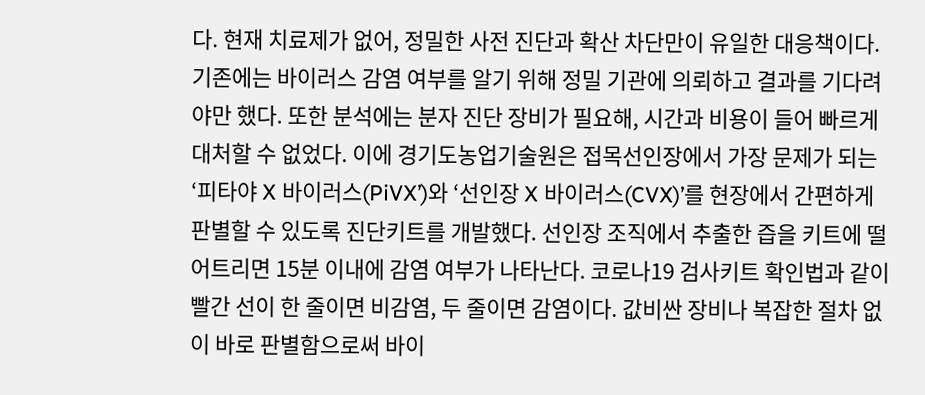다. 현재 치료제가 없어, 정밀한 사전 진단과 확산 차단만이 유일한 대응책이다. 기존에는 바이러스 감염 여부를 알기 위해 정밀 기관에 의뢰하고 결과를 기다려야만 했다. 또한 분석에는 분자 진단 장비가 필요해, 시간과 비용이 들어 빠르게 대처할 수 없었다. 이에 경기도농업기술원은 접목선인장에서 가장 문제가 되는 ‘피타야 X 바이러스(PiVX’)와 ‘선인장 X 바이러스(CVX)’를 현장에서 간편하게 판별할 수 있도록 진단키트를 개발했다. 선인장 조직에서 추출한 즙을 키트에 떨어트리면 15분 이내에 감염 여부가 나타난다. 코로나19 검사키트 확인법과 같이 빨간 선이 한 줄이면 비감염, 두 줄이면 감염이다. 값비싼 장비나 복잡한 절차 없이 바로 판별함으로써 바이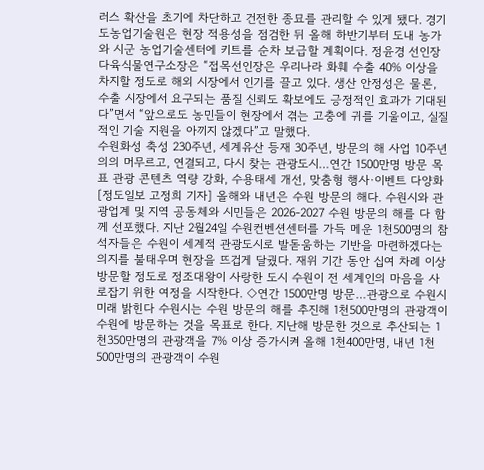러스 확산을 초기에 차단하고 건전한 종묘를 관리할 수 있게 됐다. 경기도농업기술원은 현장 적용성을 점검한 뒤 올해 하반기부터 도내 농가와 시군 농업기술센터에 키트를 순차 보급할 계획이다. 정윤경 선인장다육식물연구소장은 “접목선인장은 우리나라 화훼 수출 40% 이상을 차지할 정도로 해외 시장에서 인기를 끌고 있다. 생산 안정성은 물론, 수출 시장에서 요구되는 품질 신뢰도 확보에도 긍정적인 효과가 기대된다”면서 “앞으로도 농민들이 현장에서 겪는 고충에 귀를 기울이고, 실질적인 기술 지원을 아끼지 않겠다”고 말했다.
수원화성 축성 230주년, 세계유산 등재 30주년, 방문의 해 사업 10주년 의의 머무르고, 연결되고, 다시 찾는 관광도시…연간 1500만명 방문 목표 관광 콘텐츠 역량 강화, 수용태세 개선, 맞춤형 행사·이벤트 다양화 [정도일보 고정희 기자] 올해와 내년은 수원 방문의 해다. 수원시와 관광업계 및 지역 공동체와 시민들은 2026-2027 수원 방문의 해를 다 함께 선포했다. 지난 2월24일 수원컨벤션센터를 가득 메운 1천500명의 참석자들은 수원이 세계적 관광도시로 발돋움하는 기반을 마련하겠다는 의지를 불태우며 현장을 뜨겁게 달궜다. 재위 기간 동안 십여 차례 이상 방문할 정도로 정조대왕이 사랑한 도시 수원이 전 세계인의 마음을 사로잡기 위한 여정을 시작한다. ◇연간 1500만명 방문…관광으로 수원시 미래 밝힌다 수원시는 수원 방문의 해를 추진해 1천500만명의 관광객이 수원에 방문하는 것을 목표로 한다. 지난해 방문한 것으로 추산되는 1천350만명의 관광객을 7% 이상 증가시켜 올해 1천400만명, 내년 1천500만명의 관광객이 수원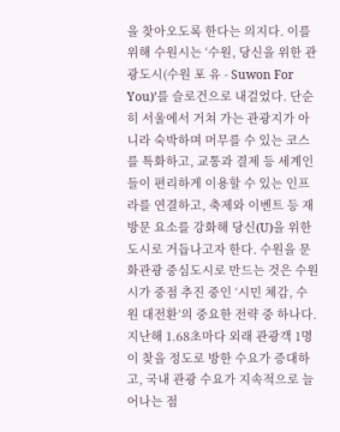을 찾아오도록 한다는 의지다. 이를 위해 수원시는 ‘수원, 당신을 위한 관광도시(수원 포 유 - Suwon For You)’를 슬로건으로 내걸었다. 단순히 서울에서 거쳐 가는 관광지가 아니라 숙박하며 머무를 수 있는 코스를 특화하고, 교통과 결제 등 세계인들이 편리하게 이용할 수 있는 인프라를 연결하고, 축제와 이벤트 등 재방문 요소를 강화해 당신(U)을 위한 도시로 거듭나고자 한다. 수원을 문화관광 중심도시로 만드는 것은 수원시가 중점 추진 중인 ‘시민 체감, 수원 대전환’의 중요한 전략 중 하나다. 지난해 1.68초마다 외래 관광객 1명이 찾을 정도로 방한 수요가 증대하고, 국내 관광 수요가 지속적으로 늘어나는 점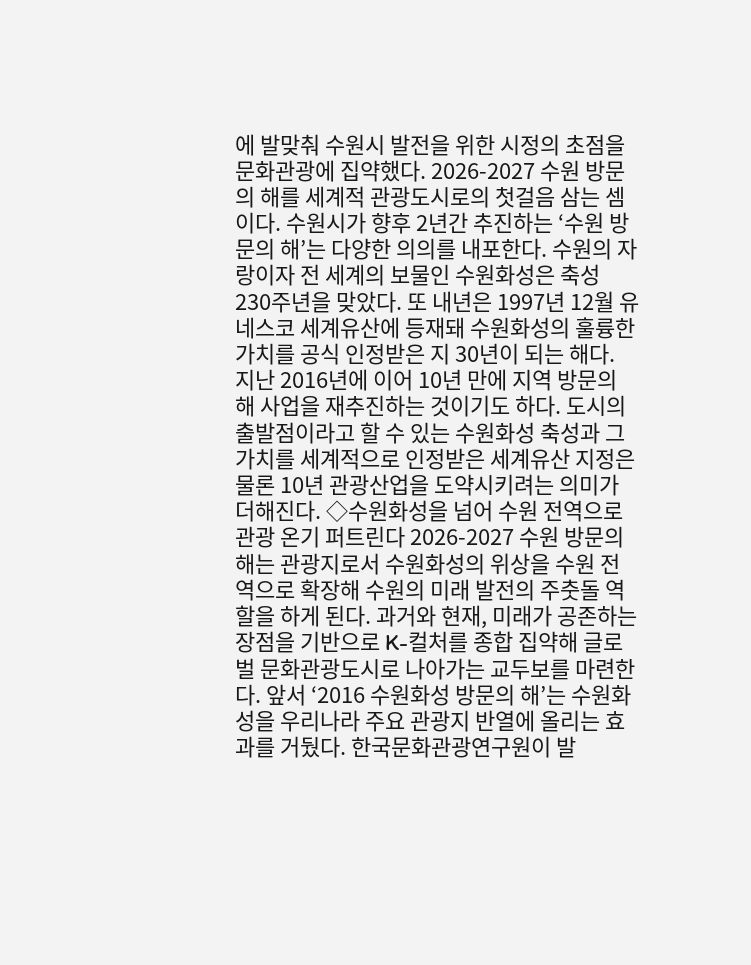에 발맞춰 수원시 발전을 위한 시정의 초점을 문화관광에 집약했다. 2026-2027 수원 방문의 해를 세계적 관광도시로의 첫걸음 삼는 셈이다. 수원시가 향후 2년간 추진하는 ‘수원 방문의 해’는 다양한 의의를 내포한다. 수원의 자랑이자 전 세계의 보물인 수원화성은 축성 230주년을 맞았다. 또 내년은 1997년 12월 유네스코 세계유산에 등재돼 수원화성의 훌륭한 가치를 공식 인정받은 지 30년이 되는 해다. 지난 2016년에 이어 10년 만에 지역 방문의 해 사업을 재추진하는 것이기도 하다. 도시의 출발점이라고 할 수 있는 수원화성 축성과 그 가치를 세계적으로 인정받은 세계유산 지정은 물론 10년 관광산업을 도약시키려는 의미가 더해진다. ◇수원화성을 넘어 수원 전역으로 관광 온기 퍼트린다 2026-2027 수원 방문의 해는 관광지로서 수원화성의 위상을 수원 전역으로 확장해 수원의 미래 발전의 주춧돌 역할을 하게 된다. 과거와 현재, 미래가 공존하는 장점을 기반으로 K-컬처를 종합 집약해 글로벌 문화관광도시로 나아가는 교두보를 마련한다. 앞서 ‘2016 수원화성 방문의 해’는 수원화성을 우리나라 주요 관광지 반열에 올리는 효과를 거뒀다. 한국문화관광연구원이 발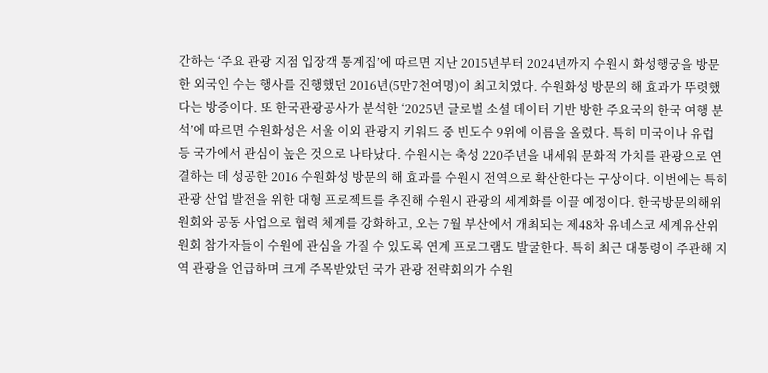간하는 ‘주요 관광 지점 입장객 통계집’에 따르면 지난 2015년부터 2024년까지 수원시 화성행궁을 방문한 외국인 수는 행사를 진행했던 2016년(5만7천여명)이 최고치였다. 수원화성 방문의 해 효과가 뚜렷했다는 방증이다. 또 한국관광공사가 분석한 ‘2025년 글로벌 소셜 데이터 기반 방한 주요국의 한국 여행 분석’에 따르면 수원화성은 서울 이외 관광지 키워드 중 빈도수 9위에 이름을 올렸다. 특히 미국이나 유럽 등 국가에서 관심이 높은 것으로 나타났다. 수원시는 축성 220주년을 내세워 문화적 가치를 관광으로 연결하는 데 성공한 2016 수원화성 방문의 해 효과를 수원시 전역으로 확산한다는 구상이다. 이번에는 특히 관광 산업 발전을 위한 대형 프로젝트를 추진해 수원시 관광의 세계화를 이끌 예정이다. 한국방문의해위원회와 공동 사업으로 협력 체계를 강화하고, 오는 7월 부산에서 개최되는 제48차 유네스코 세계유산위원회 참가자들이 수원에 관심을 가질 수 있도록 연계 프로그램도 발굴한다. 특히 최근 대통령이 주관해 지역 관광을 언급하며 크게 주목받았던 국가 관광 전략회의가 수원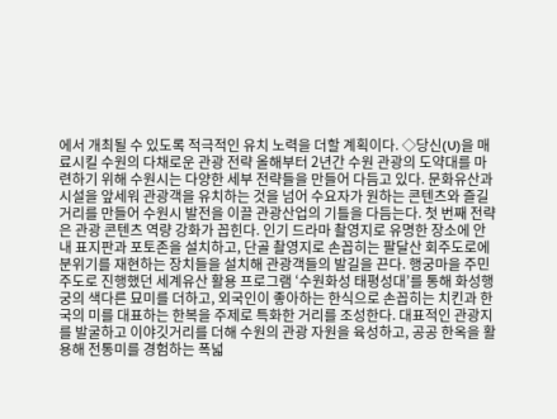에서 개최될 수 있도록 적극적인 유치 노력을 더할 계획이다. ◇당신(U)을 매료시킬 수원의 다채로운 관광 전략 올해부터 2년간 수원 관광의 도약대를 마련하기 위해 수원시는 다양한 세부 전략들을 만들어 다듬고 있다. 문화유산과 시설을 앞세워 관광객을 유치하는 것을 넘어 수요자가 원하는 콘텐츠와 즐길거리를 만들어 수원시 발전을 이끌 관광산업의 기틀을 다듬는다. 첫 번째 전략은 관광 콘텐츠 역량 강화가 꼽힌다. 인기 드라마 촬영지로 유명한 장소에 안내 표지판과 포토존을 설치하고, 단골 촬영지로 손꼽히는 팔달산 회주도로에 분위기를 재현하는 장치들을 설치해 관광객들의 발길을 끈다. 행궁마을 주민 주도로 진행했던 세계유산 활용 프로그램 ‘수원화성 태평성대’를 통해 화성행궁의 색다른 묘미를 더하고, 외국인이 좋아하는 한식으로 손꼽히는 치킨과 한국의 미를 대표하는 한복을 주제로 특화한 거리를 조성한다. 대표적인 관광지를 발굴하고 이야깃거리를 더해 수원의 관광 자원을 육성하고, 공공 한옥을 활용해 전통미를 경험하는 폭넓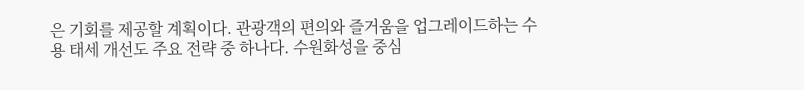은 기회를 제공할 계획이다. 관광객의 편의와 즐거움을 업그레이드하는 수용 태세 개선도 주요 전략 중 하나다. 수원화성을 중심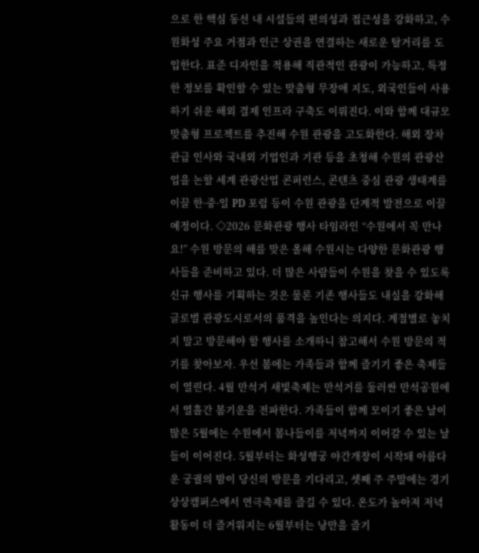으로 한 핵심 동선 내 시설들의 편의성과 접근성을 강화하고, 수원화성 주요 거점과 인근 상권을 연결하는 새로운 탈거리를 도입한다. 표준 디자인을 적용해 직관적인 관광이 가능하고, 특정한 정보를 확인할 수 있는 맞춤형 무장애 지도, 외국인들이 사용하기 쉬운 해외 결제 인프라 구축도 이뤄진다. 이와 함께 대규모 맞춤형 프로젝트를 추진해 수원 관광을 고도화한다. 해외 장차관급 인사와 국내외 기업인과 기관 등을 초청해 수원의 관광산업을 논할 세계 관광산업 콘퍼런스, 콘텐츠 중심 관광 생태계를 이끌 한·중·일 PD 포럼 등이 수원 관광을 단계적 발전으로 이끌 예정이다. ◇2026 문화관광 행사 타임라인 “수원에서 꼭 만나요!” 수원 방문의 해를 맞은 올해 수원시는 다양한 문화관광 행사들을 준비하고 있다. 더 많은 사람들이 수원을 찾을 수 있도록 신규 행사를 기획하는 것은 물론 기존 행사들도 내실을 강화해 글로벌 관광도시로서의 품격을 높인다는 의지다. 계절별로 놓치지 말고 방문해야 할 행사를 소개하니 참고해서 수원 방문의 적기를 찾아보자. 우선 봄에는 가족들과 함께 즐기기 좋은 축제들이 열린다. 4월 만석거 새빛축제는 만석거를 둘러싼 만석공원에서 열흘간 봄기운을 전파한다. 가족들이 함께 모이기 좋은 날이 많은 5월에는 수원에서 봄나들이를 저녁까지 이어갈 수 있는 날들이 이어진다. 5월부터는 화성행궁 야간개장이 시작돼 아름다운 궁궐의 밤이 당신의 방문을 기다리고, 셋째 주 주말에는 경기상상캠퍼스에서 연극축제를 즐길 수 있다. 온도가 높아져 저녁 활동이 더 즐거워지는 6월부터는 낭만을 즐기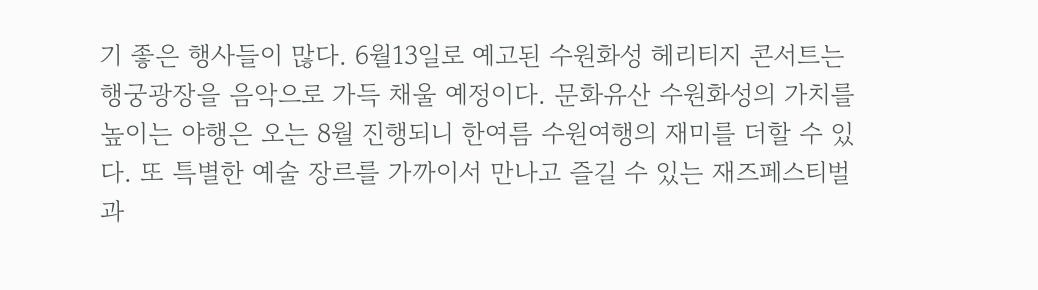기 좋은 행사들이 많다. 6월13일로 예고된 수원화성 헤리티지 콘서트는 행궁광장을 음악으로 가득 채울 예정이다. 문화유산 수원화성의 가치를 높이는 야행은 오는 8월 진행되니 한여름 수원여행의 재미를 더할 수 있다. 또 특별한 예술 장르를 가까이서 만나고 즐길 수 있는 재즈페스티벌과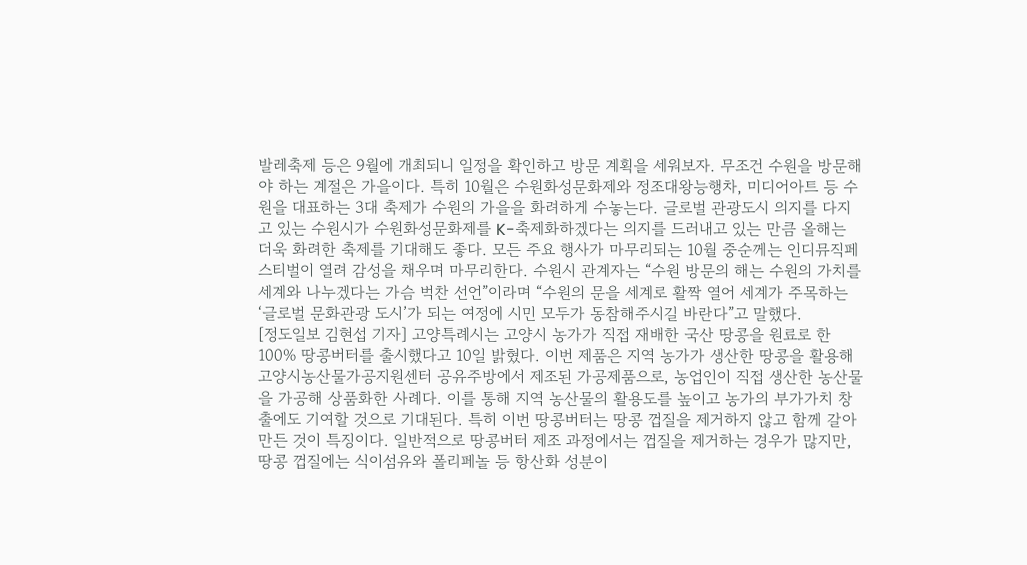발레축제 등은 9월에 개최되니 일정을 확인하고 방문 계획을 세워보자. 무조건 수원을 방문해야 하는 계절은 가을이다. 특히 10월은 수원화성문화제와 정조대왕능행차, 미디어아트 등 수원을 대표하는 3대 축제가 수원의 가을을 화려하게 수놓는다. 글로벌 관광도시 의지를 다지고 있는 수원시가 수원화성문화제를 K-축제화하겠다는 의지를 드러내고 있는 만큼 올해는 더욱 화려한 축제를 기대해도 좋다. 모든 주요 행사가 마무리되는 10월 중순께는 인디뮤직페스티벌이 열려 감성을 채우며 마무리한다. 수원시 관계자는 “수원 방문의 해는 수원의 가치를 세계와 나누겠다는 가슴 벅찬 선언”이라며 “수원의 문을 세계로 활짝 열어 세계가 주목하는 ‘글로벌 문화관광 도시’가 되는 여정에 시민 모두가 동참해주시길 바란다”고 말했다.
[정도일보 김현섭 기자] 고양특례시는 고양시 농가가 직접 재배한 국산 땅콩을 원료로 한 100% 땅콩버터를 출시했다고 10일 밝혔다. 이번 제품은 지역 농가가 생산한 땅콩을 활용해 고양시농산물가공지원센터 공유주방에서 제조된 가공제품으로, 농업인이 직접 생산한 농산물을 가공해 상품화한 사례다. 이를 통해 지역 농산물의 활용도를 높이고 농가의 부가가치 창출에도 기여할 것으로 기대된다. 특히 이번 땅콩버터는 땅콩 껍질을 제거하지 않고 함께 갈아 만든 것이 특징이다. 일반적으로 땅콩버터 제조 과정에서는 껍질을 제거하는 경우가 많지만, 땅콩 껍질에는 식이섬유와 폴리페놀 등 항산화 성분이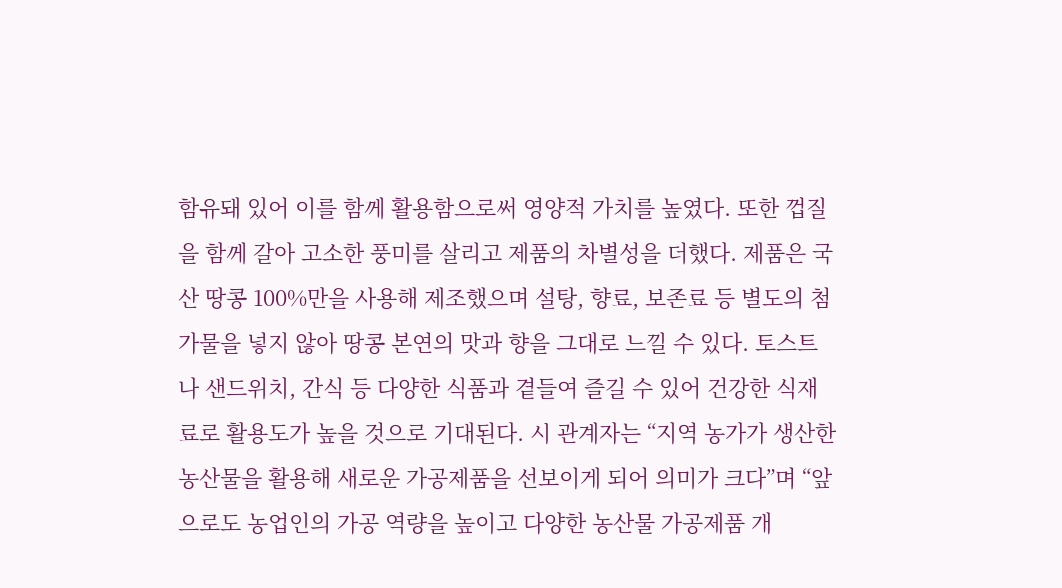함유돼 있어 이를 함께 활용함으로써 영양적 가치를 높였다. 또한 껍질을 함께 갈아 고소한 풍미를 살리고 제품의 차별성을 더했다. 제품은 국산 땅콩 100%만을 사용해 제조했으며 설탕, 향료, 보존료 등 별도의 첨가물을 넣지 않아 땅콩 본연의 맛과 향을 그대로 느낄 수 있다. 토스트나 샌드위치, 간식 등 다양한 식품과 곁들여 즐길 수 있어 건강한 식재료로 활용도가 높을 것으로 기대된다. 시 관계자는 “지역 농가가 생산한 농산물을 활용해 새로운 가공제품을 선보이게 되어 의미가 크다”며 “앞으로도 농업인의 가공 역량을 높이고 다양한 농산물 가공제품 개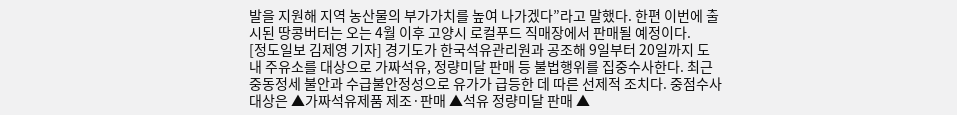발을 지원해 지역 농산물의 부가가치를 높여 나가겠다”라고 말했다. 한편 이번에 출시된 땅콩버터는 오는 4월 이후 고양시 로컬푸드 직매장에서 판매될 예정이다.
[정도일보 김제영 기자] 경기도가 한국석유관리원과 공조해 9일부터 20일까지 도내 주유소를 대상으로 가짜석유, 정량미달 판매 등 불법행위를 집중수사한다. 최근 중동정세 불안과 수급불안정성으로 유가가 급등한 데 따른 선제적 조치다. 중점수사 대상은 ▲가짜석유제품 제조·판매 ▲석유 정량미달 판매 ▲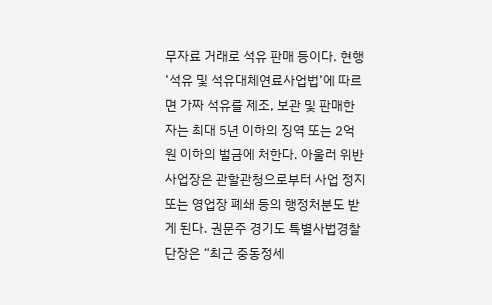무자료 거래로 석유 판매 등이다. 현행 ‘석유 및 석유대체연료사업법’에 따르면 가짜 석유를 제조, 보관 및 판매한 자는 최대 5년 이하의 징역 또는 2억 원 이하의 벌금에 처한다. 아울러 위반 사업장은 관할관청으로부터 사업 정지 또는 영업장 폐쇄 등의 행정처분도 받게 된다. 권문주 경기도 특별사법경찰단장은 “최근 중동정세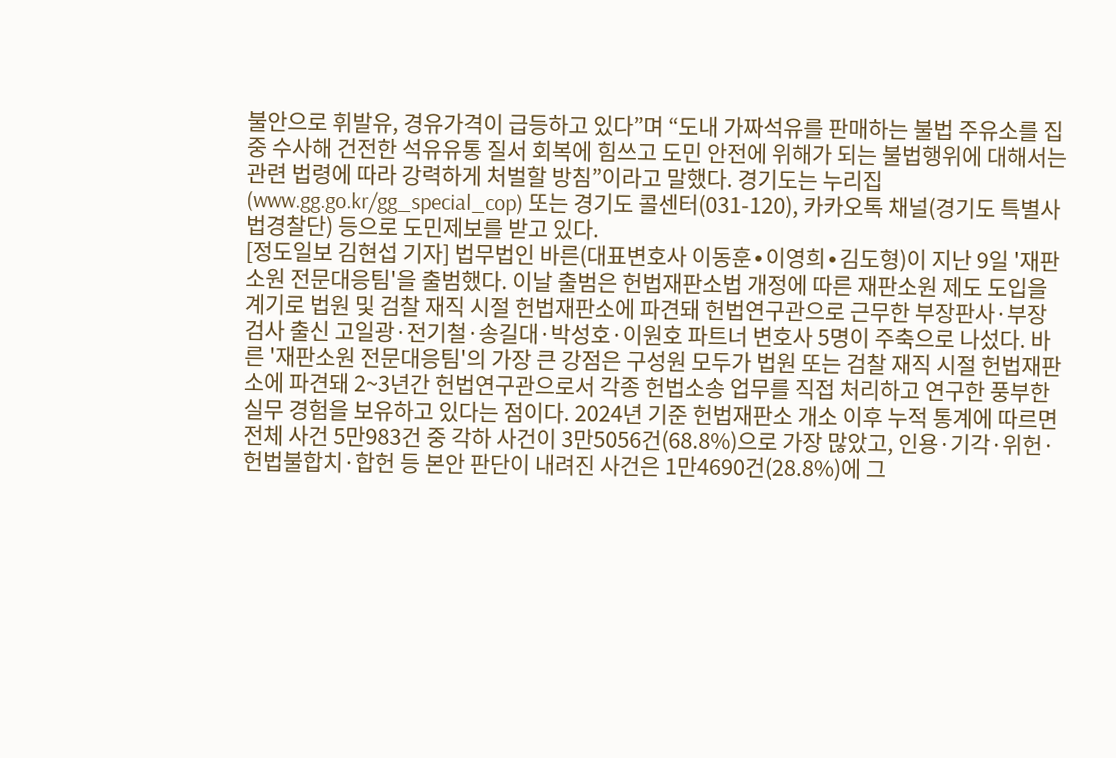불안으로 휘발유, 경유가격이 급등하고 있다”며 “도내 가짜석유를 판매하는 불법 주유소를 집중 수사해 건전한 석유유통 질서 회복에 힘쓰고 도민 안전에 위해가 되는 불법행위에 대해서는 관련 법령에 따라 강력하게 처벌할 방침”이라고 말했다. 경기도는 누리집(www.gg.go.kr/gg_special_cop) 또는 경기도 콜센터(031-120), 카카오톡 채널(경기도 특별사법경찰단) 등으로 도민제보를 받고 있다.
[정도일보 김현섭 기자] 법무법인 바른(대표변호사 이동훈∙이영희∙김도형)이 지난 9일 '재판소원 전문대응팀'을 출범했다. 이날 출범은 헌법재판소법 개정에 따른 재판소원 제도 도입을 계기로 법원 및 검찰 재직 시절 헌법재판소에 파견돼 헌법연구관으로 근무한 부장판사·부장검사 출신 고일광·전기철·송길대·박성호·이원호 파트너 변호사 5명이 주축으로 나섰다. 바른 '재판소원 전문대응팀'의 가장 큰 강점은 구성원 모두가 법원 또는 검찰 재직 시절 헌법재판소에 파견돼 2~3년간 헌법연구관으로서 각종 헌법소송 업무를 직접 처리하고 연구한 풍부한 실무 경험을 보유하고 있다는 점이다. 2024년 기준 헌법재판소 개소 이후 누적 통계에 따르면 전체 사건 5만983건 중 각하 사건이 3만5056건(68.8%)으로 가장 많았고, 인용·기각·위헌·헌법불합치·합헌 등 본안 판단이 내려진 사건은 1만4690건(28.8%)에 그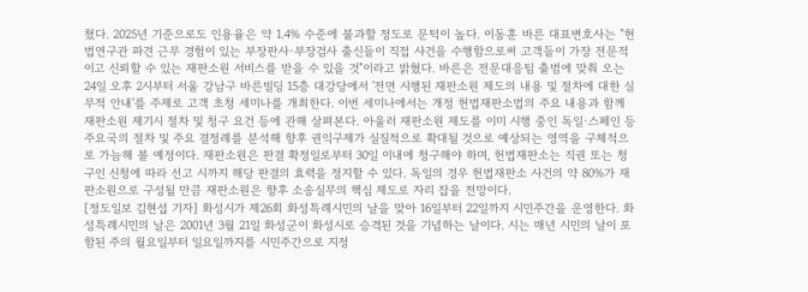쳤다. 2025년 기준으로도 인용율은 약 1.4% 수준에 불과할 정도로 문턱이 높다. 이동훈 바른 대표변호사는 "헌법연구관 파견 근무 경험이 있는 부장판사·부장검사 출신들이 직접 사건을 수행함으로써 고객들이 가장 전문적이고 신뢰할 수 있는 재판소원 서비스를 받을 수 있을 것"이라고 밝혔다. 바른은 전문대응팀 출범에 맞춰 오는 24일 오후 2시부터 서울 강남구 바른빌딩 15층 대강당에서 '전면 시행된 재판소원 제도의 내용 및 절차에 대한 실무적 안내'를 주제로 고객 초청 세미나를 개최한다. 이번 세미나에서는 개정 헌법재판소법의 주요 내용과 함께 재판소원 제기시 절차 및 청구 요건 등에 관해 살펴본다. 아울러 재판소원 제도를 이미 시행 중인 독일·스페인 등 주요국의 절차 및 주요 결정례를 분석해 향후 권익구제가 실질적으로 확대될 것으로 예상되는 영역을 구체적으로 가늠해 볼 예정이다. 재판소원은 판결 확정일로부터 30일 이내에 청구해야 하며, 헌법재판소는 직권 또는 청구인 신청에 따라 선고 시까지 해당 판결의 효력을 정지할 수 있다. 독일의 경우 헌법재판소 사건의 약 80%가 재판소원으로 구성될 만큼 재판소원은 향후 소송실무의 핵심 제도로 자리 잡을 전망이다.
[정도일보 김현섭 기자] 화성시가 제26회 화성특례시민의 날을 맞아 16일부터 22일까지 시민주간을 운영한다. 화성특례시민의 날은 2001년 3월 21일 화성군이 화성시로 승격된 것을 기념하는 날이다. 시는 매년 시민의 날이 포함된 주의 월요일부터 일요일까지를 시민주간으로 지정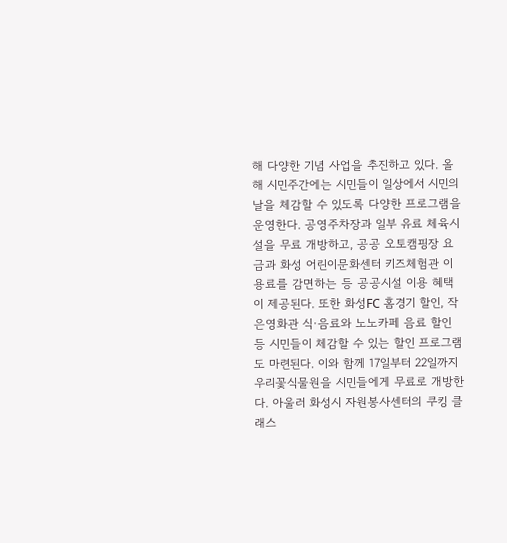해 다양한 기념 사업을 추진하고 있다. 올해 시민주간에는 시민들이 일상에서 시민의 날을 체감할 수 있도록 다양한 프로그램을 운영한다. 공영주차장과 일부 유료 체육시설을 무료 개방하고, 공공 오토캠핑장 요금과 화성 어린이문화센터 키즈체험관 이용료를 감면하는 등 공공시설 이용 혜택이 제공된다. 또한 화성FC 홈경기 할인, 작은영화관 식·음료와 노노카페 음료 할인 등 시민들이 체감할 수 있는 할인 프로그램도 마련된다. 이와 함께 17일부터 22일까지 우리꽃식물원을 시민들에게 무료로 개방한다. 아울러 화성시 자원봉사센터의 쿠킹 클래스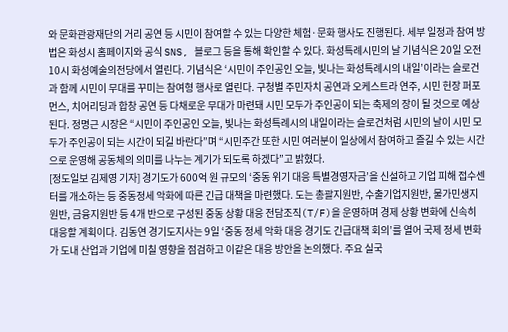와 문화관광재단의 거리 공연 등 시민이 참여할 수 있는 다양한 체험·문화 행사도 진행된다. 세부 일정과 참여 방법은 화성시 홈페이지와 공식 SNS, 블로그 등을 통해 확인할 수 있다. 화성특례시민의 날 기념식은 20일 오전 10시 화성예술의전당에서 열린다. 기념식은 ‘시민이 주인공인 오늘, 빛나는 화성특례시의 내일’이라는 슬로건과 함께 시민이 무대를 꾸미는 참여형 행사로 열린다. 구청별 주민자치 공연과 오케스트라 연주, 시민 헌장 퍼포먼스, 치어리딩과 합창 공연 등 다채로운 무대가 마련돼 시민 모두가 주인공이 되는 축제의 장이 될 것으로 예상된다. 정명근 시장은 “시민이 주인공인 오늘, 빛나는 화성특례시의 내일이라는 슬로건처럼 시민의 날이 시민 모두가 주인공이 되는 시간이 되길 바란다”며 “시민주간 또한 시민 여러분이 일상에서 참여하고 즐길 수 있는 시간으로 운영해 공동체의 의미를 나누는 계기가 되도록 하겠다”고 밝혔다.
[정도일보 김제영 기자] 경기도가 600억 원 규모의 ‘중동 위기 대응 특별경영자금’을 신설하고 기업 피해 접수센터를 개소하는 등 중동정세 악화에 따른 긴급 대책을 마련했다. 도는 총괄지원반, 수출기업지원반, 물가민생지원반, 금융지원반 등 4개 반으로 구성된 중동 상황 대응 전담조직(T/F)을 운영하며 경제 상황 변화에 신속히 대응할 계획이다. 김동연 경기도지사는 9일 ‘중동 정세 악화 대응 경기도 긴급대책 회의’를 열어 국제 정세 변화가 도내 산업과 기업에 미칠 영향을 점검하고 이같은 대응 방안을 논의했다. 주요 실국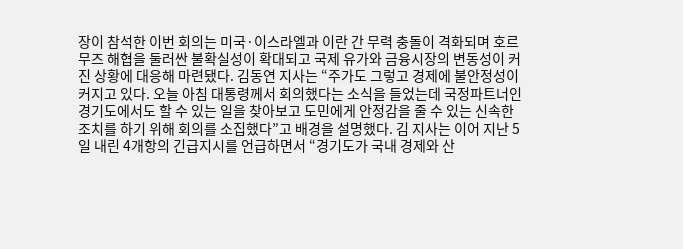장이 참석한 이번 회의는 미국·이스라엘과 이란 간 무력 충돌이 격화되며 호르무즈 해협을 둘러싼 불확실성이 확대되고 국제 유가와 금융시장의 변동성이 커진 상황에 대응해 마련됐다. 김동연 지사는 “주가도 그렇고 경제에 불안정성이 커지고 있다. 오늘 아침 대통령께서 회의했다는 소식을 들었는데 국정파트너인 경기도에서도 할 수 있는 일을 찾아보고 도민에게 안정감을 줄 수 있는 신속한 조치를 하기 위해 회의를 소집했다”고 배경을 설명했다. 김 지사는 이어 지난 5일 내린 4개항의 긴급지시를 언급하면서 “경기도가 국내 경제와 산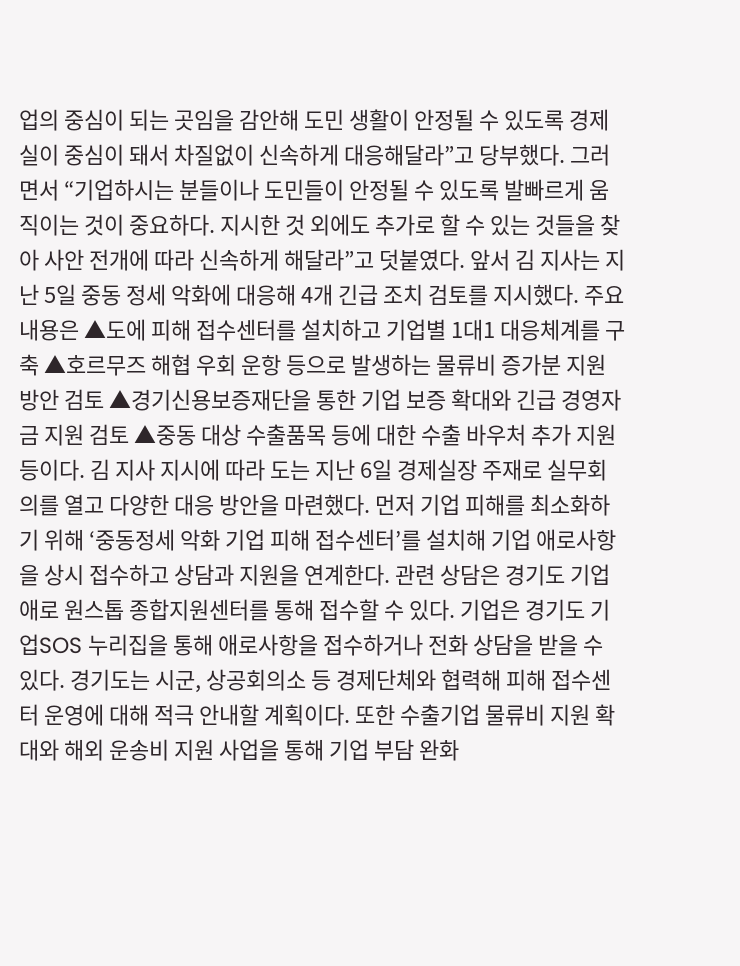업의 중심이 되는 곳임을 감안해 도민 생활이 안정될 수 있도록 경제실이 중심이 돼서 차질없이 신속하게 대응해달라”고 당부했다. 그러면서 “기업하시는 분들이나 도민들이 안정될 수 있도록 발빠르게 움직이는 것이 중요하다. 지시한 것 외에도 추가로 할 수 있는 것들을 찾아 사안 전개에 따라 신속하게 해달라”고 덧붙였다. 앞서 김 지사는 지난 5일 중동 정세 악화에 대응해 4개 긴급 조치 검토를 지시했다. 주요 내용은 ▲도에 피해 접수센터를 설치하고 기업별 1대1 대응체계를 구축 ▲호르무즈 해협 우회 운항 등으로 발생하는 물류비 증가분 지원 방안 검토 ▲경기신용보증재단을 통한 기업 보증 확대와 긴급 경영자금 지원 검토 ▲중동 대상 수출품목 등에 대한 수출 바우처 추가 지원 등이다. 김 지사 지시에 따라 도는 지난 6일 경제실장 주재로 실무회의를 열고 다양한 대응 방안을 마련했다. 먼저 기업 피해를 최소화하기 위해 ‘중동정세 악화 기업 피해 접수센터’를 설치해 기업 애로사항을 상시 접수하고 상담과 지원을 연계한다. 관련 상담은 경기도 기업애로 원스톱 종합지원센터를 통해 접수할 수 있다. 기업은 경기도 기업SOS 누리집을 통해 애로사항을 접수하거나 전화 상담을 받을 수 있다. 경기도는 시군, 상공회의소 등 경제단체와 협력해 피해 접수센터 운영에 대해 적극 안내할 계획이다. 또한 수출기업 물류비 지원 확대와 해외 운송비 지원 사업을 통해 기업 부담 완화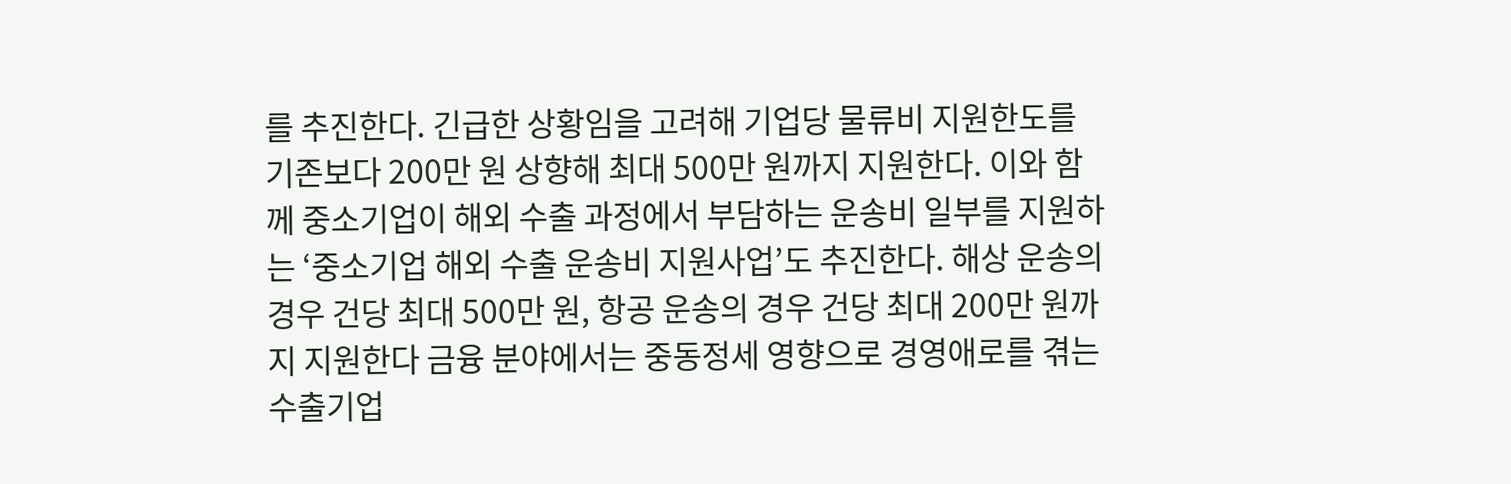를 추진한다. 긴급한 상황임을 고려해 기업당 물류비 지원한도를 기존보다 200만 원 상향해 최대 500만 원까지 지원한다. 이와 함께 중소기업이 해외 수출 과정에서 부담하는 운송비 일부를 지원하는 ‘중소기업 해외 수출 운송비 지원사업’도 추진한다. 해상 운송의 경우 건당 최대 500만 원, 항공 운송의 경우 건당 최대 200만 원까지 지원한다 금융 분야에서는 중동정세 영향으로 경영애로를 겪는 수출기업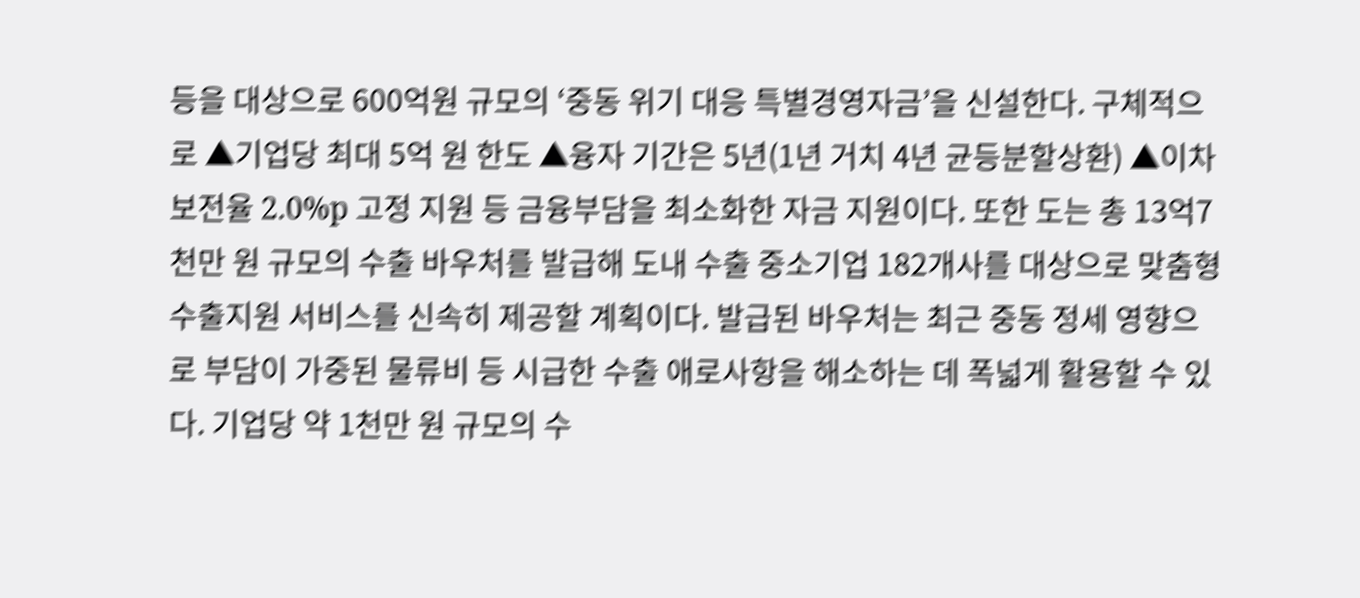등을 대상으로 600억원 규모의 ‘중동 위기 대응 특별경영자금’을 신설한다. 구체적으로 ▲기업당 최대 5억 원 한도 ▲융자 기간은 5년(1년 거치 4년 균등분할상환) ▲이차보전율 2.0%p 고정 지원 등 금융부담을 최소화한 자금 지원이다. 또한 도는 총 13억7천만 원 규모의 수출 바우처를 발급해 도내 수출 중소기업 182개사를 대상으로 맞춤형 수출지원 서비스를 신속히 제공할 계획이다. 발급된 바우처는 최근 중동 정세 영향으로 부담이 가중된 물류비 등 시급한 수출 애로사항을 해소하는 데 폭넓게 활용할 수 있다. 기업당 약 1천만 원 규모의 수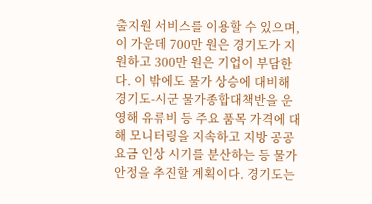출지원 서비스를 이용할 수 있으며, 이 가운데 700만 원은 경기도가 지원하고 300만 원은 기업이 부담한다. 이 밖에도 물가 상승에 대비해 경기도-시군 물가종합대책반을 운영해 유류비 등 주요 품목 가격에 대해 모니터링을 지속하고 지방 공공요금 인상 시기를 분산하는 등 물가안정을 추진할 계획이다. 경기도는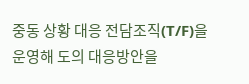중동 상황 대응 전담조직(T/F)을 운영해 도의 대응방안을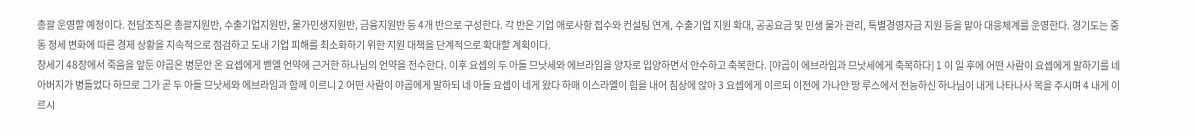총괄 운영할 예정이다. 전담조직은 총괄지원반, 수출기업지원반, 물가민생지원반, 금융지원반 등 4개 반으로 구성한다. 각 반은 기업 애로사항 접수와 컨설팅 연계, 수출기업 지원 확대, 공공요금 및 민생 물가 관리, 특별경영자금 지원 등을 맡아 대응체계를 운영한다. 경기도는 중동 정세 변화에 따른 경제 상황을 지속적으로 점검하고 도내 기업 피해를 최소화하기 위한 지원 대책을 단계적으로 확대할 계획이다.
창세기 48장에서 죽음을 앞둔 야곱은 병문안 온 요셉에게 벧엘 언약에 근거한 하나님의 언약을 전수한다. 이후 요셉의 두 아들 므낫세와 에브라임을 양자로 입양하면서 안수하고 축복한다. [야곱이 에브라임과 므낫세에게 축복하다] 1 이 일 후에 어떤 사람이 요셉에게 말하기를 네 아버지가 병들었다 하므로 그가 곧 두 아들 므낫세와 에브라임과 함께 이르니 2 어떤 사람이 야곱에게 말하되 네 아들 요셉이 네게 왔다 하매 이스라엘이 힘을 내어 침상에 앉아 3 요셉에게 이르되 이전에 가나안 땅 루스에서 전능하신 하나님이 내게 나타나사 복을 주시며 4 내게 이르시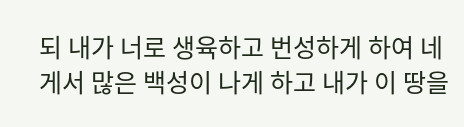되 내가 너로 생육하고 번성하게 하여 네게서 많은 백성이 나게 하고 내가 이 땅을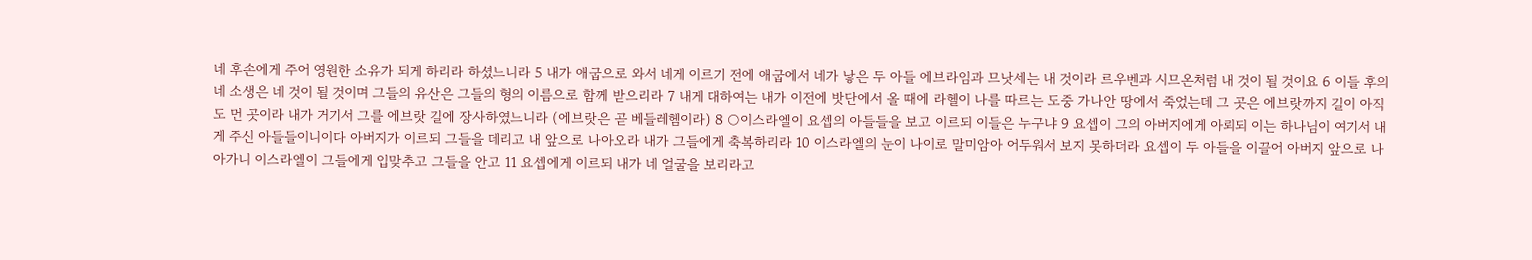네 후손에게 주어 영원한 소유가 되게 하리라 하셨느니라 5 내가 애굽으로 와서 네게 이르기 전에 애굽에서 네가 낳은 두 아들 에브라임과 므낫세는 내 것이라 르우벤과 시므온처럼 내 것이 될 것이요 6 이들 후의 네 소생은 네 것이 될 것이며 그들의 유산은 그들의 형의 이름으로 함께 받으리라 7 내게 대하여는 내가 이전에 밧단에서 올 때에 라헬이 나를 따르는 도중 가나안 땅에서 죽었는데 그 곳은 에브랏까지 길이 아직도 먼 곳이라 내가 거기서 그를 에브랏 길에 장사하였느니라 (에브랏은 곧 베들레헴이라) 8 ○이스라엘이 요셉의 아들들을 보고 이르되 이들은 누구냐 9 요셉이 그의 아버지에게 아뢰되 이는 하나님이 여기서 내게 주신 아들들이니이다 아버지가 이르되 그들을 데리고 내 앞으로 나아오라 내가 그들에게 축복하리라 10 이스라엘의 눈이 나이로 말미암아 어두워서 보지 못하더라 요셉이 두 아들을 이끌어 아버지 앞으로 나아가니 이스라엘이 그들에게 입맞추고 그들을 안고 11 요셉에게 이르되 내가 네 얼굴을 보리라고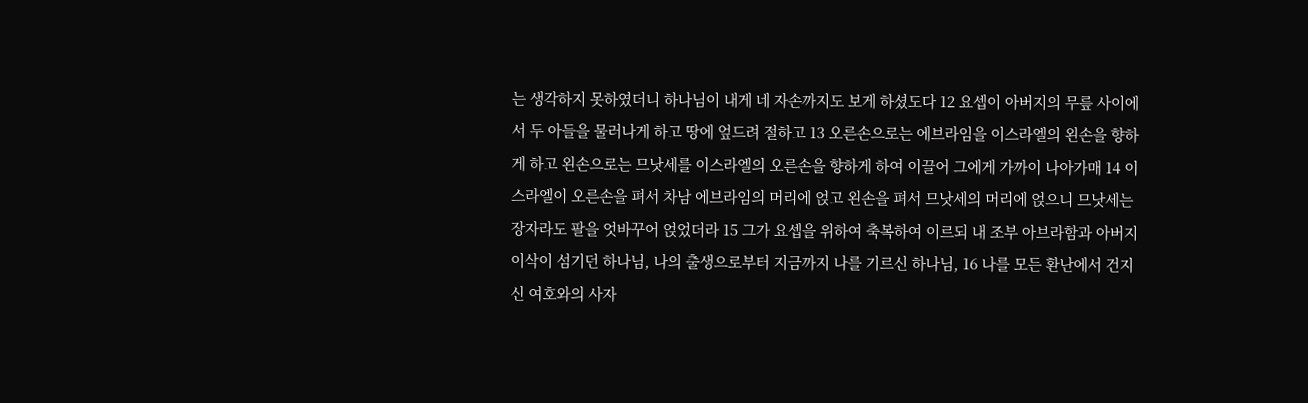는 생각하지 못하였더니 하나님이 내게 네 자손까지도 보게 하셨도다 12 요셉이 아버지의 무릎 사이에서 두 아들을 물러나게 하고 땅에 엎드려 절하고 13 오른손으로는 에브라임을 이스라엘의 왼손을 향하게 하고 왼손으로는 므낫세를 이스라엘의 오른손을 향하게 하여 이끌어 그에게 가까이 나아가매 14 이스라엘이 오른손을 펴서 차남 에브라임의 머리에 얹고 왼손을 펴서 므낫세의 머리에 얹으니 므낫세는 장자라도 팔을 엇바꾸어 얹었더라 15 그가 요셉을 위하여 축복하여 이르되 내 조부 아브라함과 아버지 이삭이 섬기던 하나님, 나의 출생으로부터 지금까지 나를 기르신 하나님, 16 나를 모든 환난에서 건지신 여호와의 사자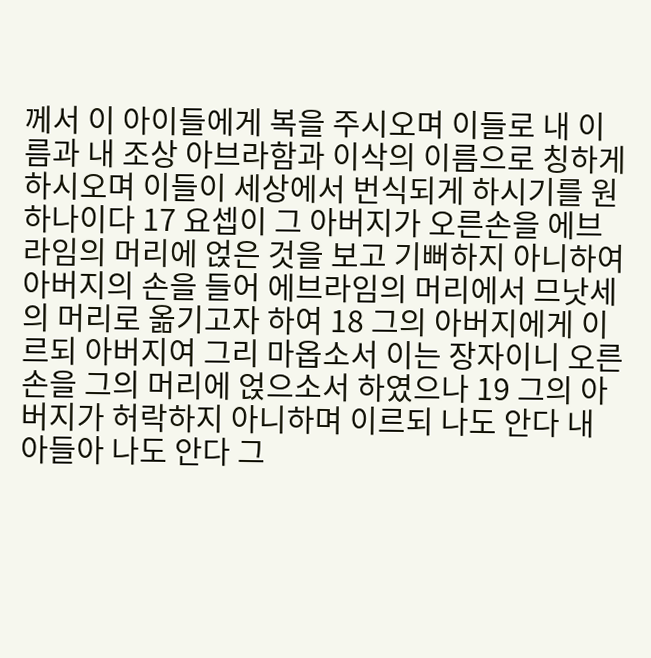께서 이 아이들에게 복을 주시오며 이들로 내 이름과 내 조상 아브라함과 이삭의 이름으로 칭하게 하시오며 이들이 세상에서 번식되게 하시기를 원하나이다 17 요셉이 그 아버지가 오른손을 에브라임의 머리에 얹은 것을 보고 기뻐하지 아니하여 아버지의 손을 들어 에브라임의 머리에서 므낫세의 머리로 옮기고자 하여 18 그의 아버지에게 이르되 아버지여 그리 마옵소서 이는 장자이니 오른손을 그의 머리에 얹으소서 하였으나 19 그의 아버지가 허락하지 아니하며 이르되 나도 안다 내 아들아 나도 안다 그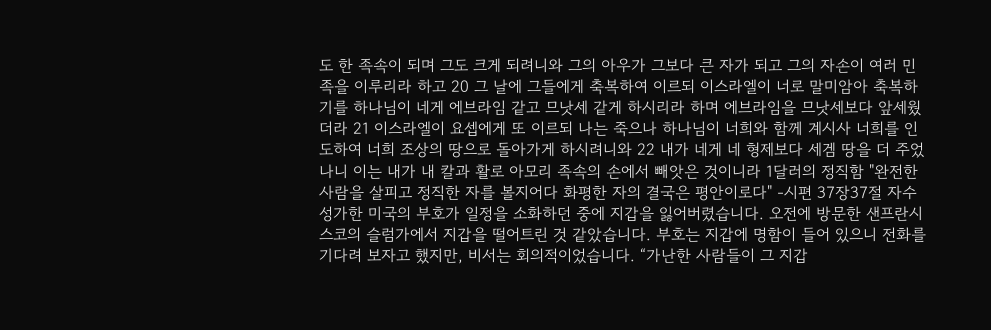도 한 족속이 되며 그도 크게 되려니와 그의 아우가 그보다 큰 자가 되고 그의 자손이 여러 민족을 이루리라 하고 20 그 날에 그들에게 축복하여 이르되 이스라엘이 너로 말미암아 축복하기를 하나님이 네게 에브라임 같고 므낫세 같게 하시리라 하며 에브라임을 므낫세보다 앞세웠더라 21 이스라엘이 요셉에게 또 이르되 나는 죽으나 하나님이 너희와 함께 계시사 너희를 인도하여 너희 조상의 땅으로 돌아가게 하시려니와 22 내가 네게 네 형제보다 세겜 땅을 더 주었나니 이는 내가 내 칼과 활로 아모리 족속의 손에서 빼앗은 것이니라 1달러의 정직함 "완전한 사람을 살피고 정직한 자를 볼지어다 화평한 자의 결국은 평안이로다" -시편 37장37절 자수성가한 미국의 부호가 일정을 소화하던 중에 지갑을 잃어버렸습니다. 오전에 방문한 샌프란시스코의 슬럼가에서 지갑을 떨어트린 것 같았습니다. 부호는 지갑에 명함이 들어 있으니 전화를 기다려 보자고 했지만, 비서는 회의적이었습니다. “가난한 사람들이 그 지갑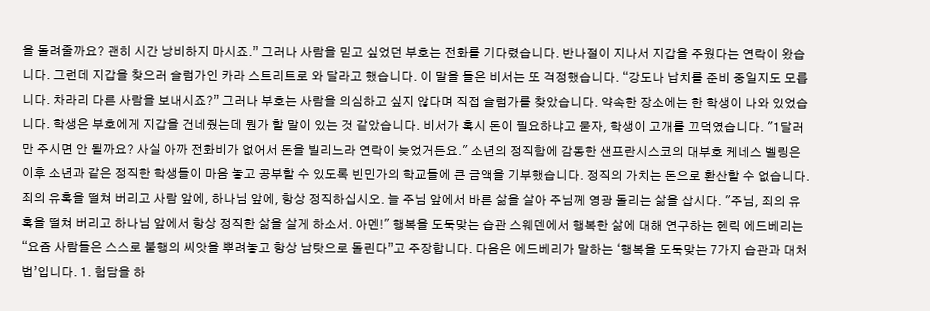을 돌려줄까요? 괜히 시간 낭비하지 마시죠.” 그러나 사람을 믿고 싶었던 부호는 전화를 기다렸습니다. 반나절이 지나서 지갑을 주웠다는 연락이 왔습니다. 그런데 지갑을 찾으러 슬럼가인 카라 스트리트로 와 달라고 했습니다. 이 말을 들은 비서는 또 걱정했습니다. “강도나 납치를 준비 중일지도 모릅니다. 차라리 다른 사람을 보내시죠?” 그러나 부호는 사람을 의심하고 싶지 않다며 직접 슬럼가를 찾았습니다. 약속한 장소에는 한 학생이 나와 있었습니다. 학생은 부호에게 지갑을 건네줬는데 뭔가 할 말이 있는 것 같았습니다. 비서가 혹시 돈이 필요하냐고 묻자, 학생이 고개를 끄덕였습니다. "1달러만 주시면 안 될까요? 사실 아까 전화비가 없어서 돈을 빌리느라 연락이 늦었거든요." 소년의 정직함에 감동한 샌프란시스코의 대부호 케네스 벨링은 이후 소년과 같은 정직한 학생들이 마음 놓고 공부할 수 있도록 빈민가의 학교들에 큰 금액을 기부했습니다. 정직의 가치는 돈으로 환산할 수 없습니다. 죄의 유혹을 떨쳐 버리고 사람 앞에, 하나님 앞에, 항상 정직하십시오. 늘 주님 앞에서 바른 삶을 살아 주님께 영광 돌리는 삶을 삽시다. "주님, 죄의 유혹을 떨쳐 버리고 하나님 앞에서 항상 정직한 삶을 살게 하소서. 아멘!" 행복을 도둑맞는 습관 스웨덴에서 행복한 삶에 대해 연구하는 헨릭 에드베리는 “요즘 사람들은 스스로 불행의 씨앗을 뿌려놓고 항상 남탓으로 돌린다”고 주장합니다. 다음은 에드베리가 말하는 ‘행복을 도둑맞는 7가지 습관과 대처법’입니다. 1. 험담을 하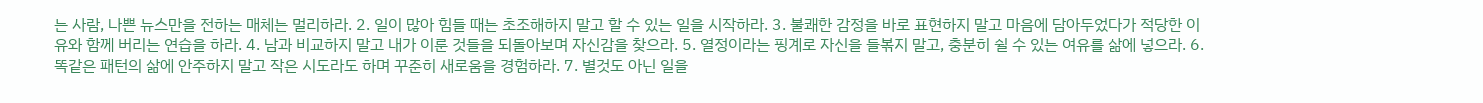는 사람, 나쁜 뉴스만을 전하는 매체는 멀리하라. 2. 일이 많아 힘들 때는 초조해하지 말고 할 수 있는 일을 시작하라. 3. 불쾌한 감정을 바로 표현하지 말고 마음에 담아두었다가 적당한 이유와 함께 버리는 연습을 하라. 4. 남과 비교하지 말고 내가 이룬 것들을 되돌아보며 자신감을 찾으라. 5. 열정이라는 핑계로 자신을 들볶지 말고, 충분히 쉴 수 있는 여유를 삶에 넣으라. 6. 똑같은 패턴의 삶에 안주하지 말고 작은 시도라도 하며 꾸준히 새로움을 경험하라. 7. 별것도 아닌 일을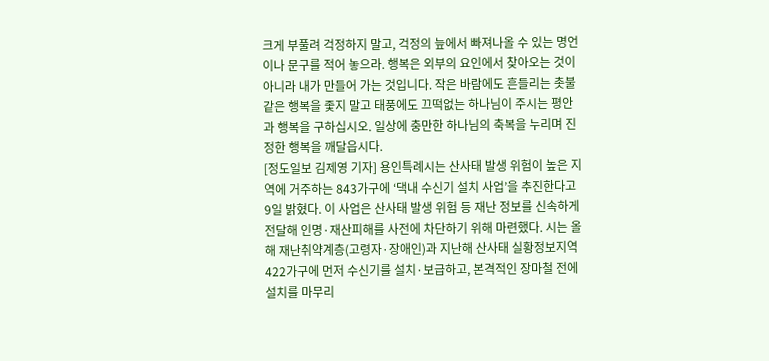크게 부풀려 걱정하지 말고, 걱정의 늪에서 빠져나올 수 있는 명언이나 문구를 적어 놓으라. 행복은 외부의 요인에서 찾아오는 것이 아니라 내가 만들어 가는 것입니다. 작은 바람에도 흔들리는 촛불 같은 행복을 좇지 말고 태풍에도 끄떡없는 하나님이 주시는 평안과 행복을 구하십시오. 일상에 충만한 하나님의 축복을 누리며 진정한 행복을 깨달읍시다.
[정도일보 김제영 기자] 용인특례시는 산사태 발생 위험이 높은 지역에 거주하는 843가구에 ‘댁내 수신기 설치 사업’을 추진한다고 9일 밝혔다. 이 사업은 산사태 발생 위험 등 재난 정보를 신속하게 전달해 인명·재산피해를 사전에 차단하기 위해 마련했다. 시는 올해 재난취약계층(고령자·장애인)과 지난해 산사태 실황정보지역 422가구에 먼저 수신기를 설치·보급하고, 본격적인 장마철 전에 설치를 마무리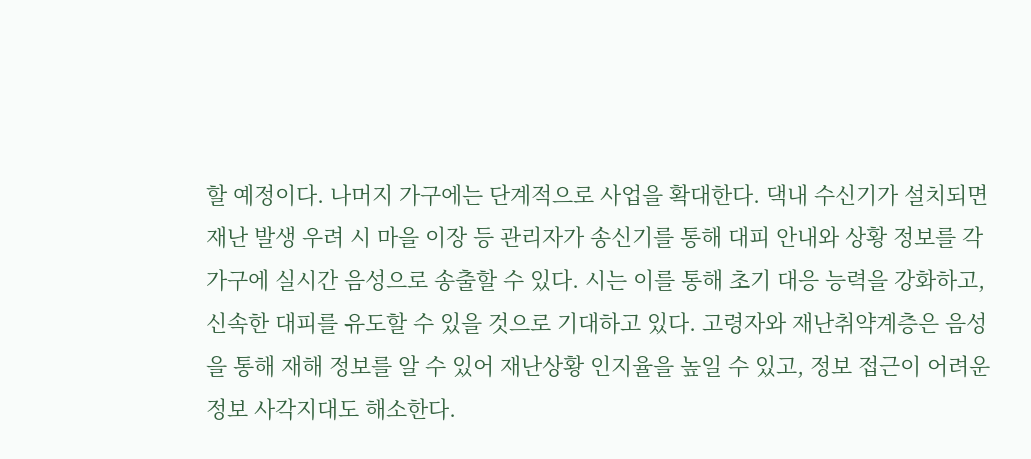할 예정이다. 나머지 가구에는 단계적으로 사업을 확대한다. 댁내 수신기가 설치되면 재난 발생 우려 시 마을 이장 등 관리자가 송신기를 통해 대피 안내와 상황 정보를 각 가구에 실시간 음성으로 송출할 수 있다. 시는 이를 통해 초기 대응 능력을 강화하고, 신속한 대피를 유도할 수 있을 것으로 기대하고 있다. 고령자와 재난취약계층은 음성을 통해 재해 정보를 알 수 있어 재난상황 인지율을 높일 수 있고, 정보 접근이 어려운 정보 사각지대도 해소한다.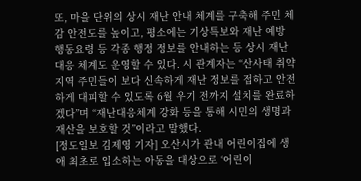또, 마을 단위의 상시 재난 안내 체계를 구축해 주민 체감 안전도를 높이고, 평소에는 기상특보와 재난 예방 행동요령 등 각종 행정 정보를 안내하는 등 상시 재난 대응 체계도 운영할 수 있다. 시 관계자는 “산사태 취약지역 주민들이 보다 신속하게 재난 정보를 접하고 안전하게 대피할 수 있도록 6월 우기 전까지 설치를 완료하겠다”며 “재난대응체계 강화 등을 통해 시민의 생명과 재산을 보호할 것”이라고 말했다.
[정도일보 김제영 기자] 오산시가 관내 어린이집에 생애 최초로 입소하는 아동을 대상으로 ‘어린이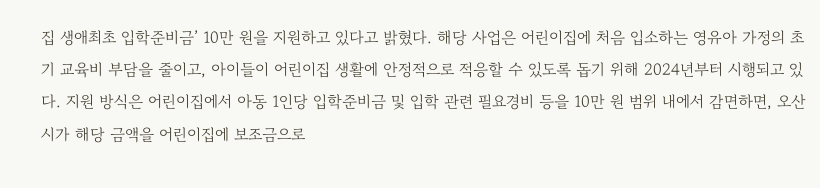집 생애최초 입학준비금’ 10만 원을 지원하고 있다고 밝혔다. 해당 사업은 어린이집에 처음 입소하는 영유아 가정의 초기 교육비 부담을 줄이고, 아이들이 어린이집 생활에 안정적으로 적응할 수 있도록 돕기 위해 2024년부터 시행되고 있다. 지원 방식은 어린이집에서 아동 1인당 입학준비금 및 입학 관련 필요경비 등을 10만 원 범위 내에서 감면하면, 오산시가 해당 금액을 어린이집에 보조금으로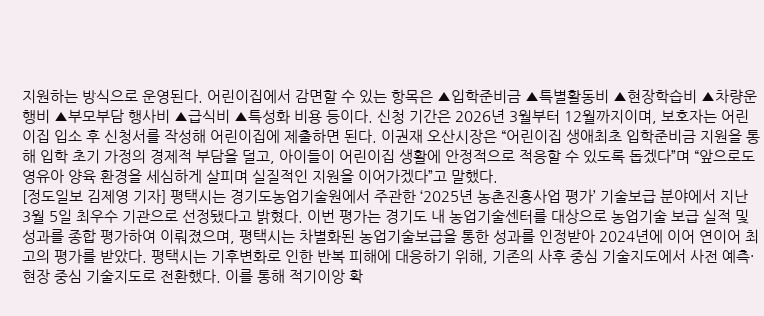지원하는 방식으로 운영된다. 어린이집에서 감면할 수 있는 항목은 ▲입학준비금 ▲특별활동비 ▲현장학습비 ▲차량운행비 ▲부모부담 행사비 ▲급식비 ▲특성화 비용 등이다. 신청 기간은 2026년 3월부터 12월까지이며, 보호자는 어린이집 입소 후 신청서를 작성해 어린이집에 제출하면 된다. 이권재 오산시장은 “어린이집 생애최초 입학준비금 지원을 통해 입학 초기 가정의 경제적 부담을 덜고, 아이들이 어린이집 생활에 안정적으로 적응할 수 있도록 돕겠다”며 “앞으로도 영유아 양육 환경을 세심하게 살피며 실질적인 지원을 이어가겠다”고 말했다.
[정도일보 김제영 기자] 평택시는 경기도농업기술원에서 주관한 ‘2025년 농촌진흥사업 평가’ 기술보급 분야에서 지난 3월 5일 최우수 기관으로 선정됐다고 밝혔다. 이번 평가는 경기도 내 농업기술센터를 대상으로 농업기술 보급 실적 및 성과를 종합 평가하여 이뤄졌으며, 평택시는 차별화된 농업기술보급을 통한 성과를 인정받아 2024년에 이어 연이어 최고의 평가를 받았다. 평택시는 기후변화로 인한 반복 피해에 대응하기 위해, 기존의 사후 중심 기술지도에서 사전 예측·현장 중심 기술지도로 전환했다. 이를 통해 적기이앙 확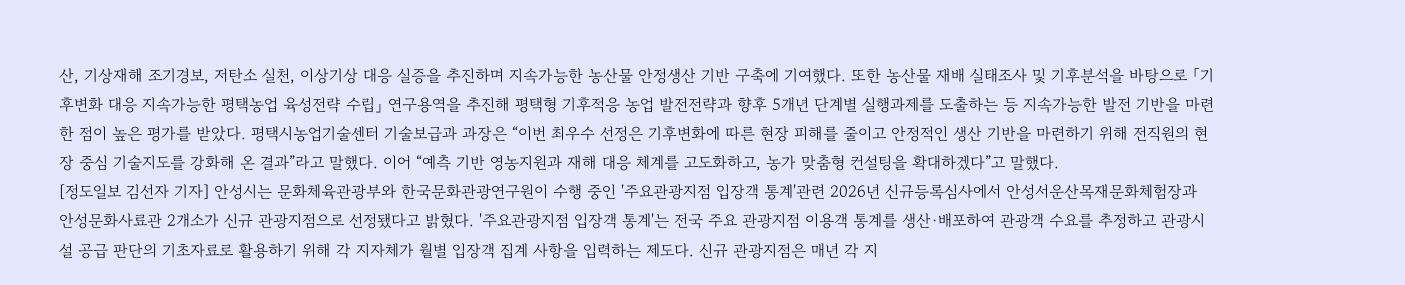산, 기상재해 조기경보, 저탄소 실천, 이상기상 대응 실증을 추진하며 지속가능한 농산물 안정생산 기반 구축에 기여했다. 또한 농산물 재배 실태조사 및 기후분석을 바탕으로 「기후변화 대응 지속가능한 평택농업 육성전략 수립」 연구용역을 추진해 평택형 기후적응 농업 발전전략과 향후 5개년 단계별 실행과제를 도출하는 등 지속가능한 발전 기반을 마련한 점이 높은 평가를 받았다. 평택시농업기술센터 기술보급과 과장은 “이번 최우수 선정은 기후변화에 따른 현장 피해를 줄이고 안정적인 생산 기반을 마련하기 위해 전직원의 현장 중심 기술지도를 강화해 온 결과”라고 말했다. 이어 “예측 기반 영농지원과 재해 대응 체계를 고도화하고, 농가 맞춤형 컨설팅을 확대하겠다”고 말했다.
[정도일보 김선자 기자] 안성시는 문화체육관광부와 한국문화관광연구원이 수행 중인 '주요관광지점 입장객 통계'관련 2026년 신규등록심사에서 안성서운산목재문화체험장과 안성문화사료관 2개소가 신규 관광지점으로 선정됐다고 밝혔다. '주요관광지점 입장객 통계'는 전국 주요 관광지점 이용객 통계를 생산·배포하여 관광객 수요를 추정하고 관광시설 공급 판단의 기초자료로 활용하기 위해 각 지자체가 월별 입장객 집계 사항을 입력하는 제도다. 신규 관광지점은 매년 각 지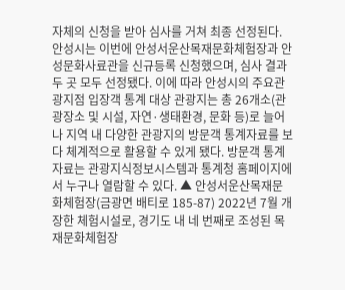자체의 신청을 받아 심사를 거쳐 최종 선정된다. 안성시는 이번에 안성서운산목재문화체험장과 안성문화사료관을 신규등록 신청했으며, 심사 결과 두 곳 모두 선정됐다. 이에 따라 안성시의 주요관광지점 입장객 통계 대상 관광지는 총 26개소(관광장소 및 시설, 자연·생태환경, 문화 등)로 늘어나 지역 내 다양한 관광지의 방문객 통계자료를 보다 체계적으로 활용할 수 있게 됐다. 방문객 통계자료는 관광지식정보시스템과 통계청 홈페이지에서 누구나 열람할 수 있다. ▲ 안성서운산목재문화체험장(금광면 배티로 185-87) 2022년 7월 개장한 체험시설로, 경기도 내 네 번째로 조성된 목재문화체험장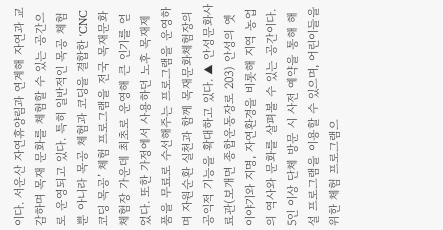이다. 서운산 자연휴양림과 연계해 자연과 교감하며 목재 문화를 체험할 수 있는 공간으로 운영되고 있다. 특히 일반적인 목공 체험뿐 아니라 목공 체험과 코딩을 결합한 ‘CNC 코딩 목공’ 체험 프로그램을 전국 목재문화체험장 가운데 최초로 운영해 큰 인기를 얻었다. 또한 가정에서 사용하던 노후 목재제품을 무료로 수선해주는 프로그램을 운영하며 자원순환 실천과 함께 목재문화체험장의 공익적 기능을 확대하고 있다. ▲ 안성문화사료관(보개면 종합운동장로 203) 안성의 옛 이야기와 지명, 자연환경을 비롯해 지역 농업의 역사와 문화를 살펴볼 수 있는 공간이다. 5인 이상 단체 방문 시 사전 예약을 통해 해설 프로그램을 이용할 수 있으며, 어린이들을 위한 체험 프로그램으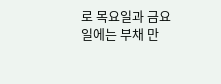로 목요일과 금요일에는 부채 만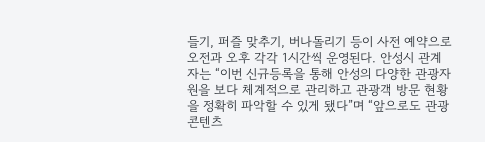들기, 퍼즐 맞추기, 버나돌리기 등이 사전 예약으로 오전과 오후 각각 1시간씩 운영된다. 안성시 관계자는 “이번 신규등록을 통해 안성의 다양한 관광자원을 보다 체계적으로 관리하고 관광객 방문 현황을 정확히 파악할 수 있게 됐다”며 “앞으로도 관광 콘텐츠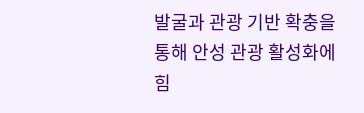발굴과 관광 기반 확충을 통해 안성 관광 활성화에 힘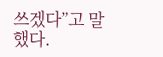쓰겠다”고 말했다.